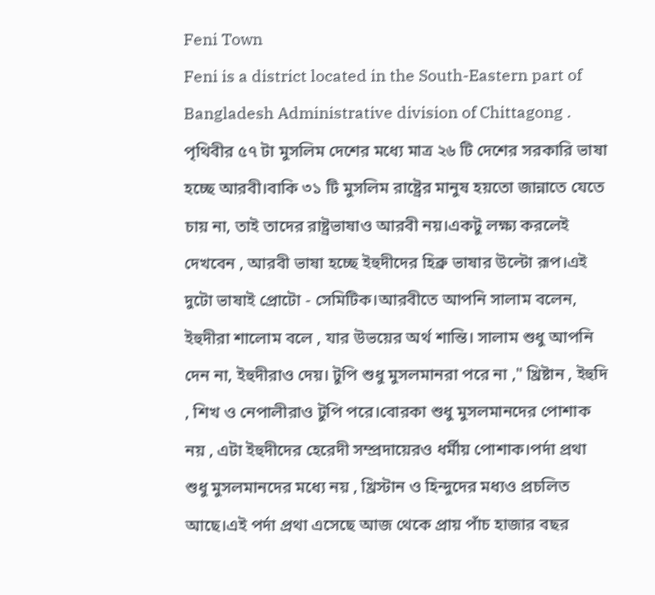Feni Town
Feni is a district located in the South-Eastern part of Bangladesh Administrative division of Chittagong .
পৃথিবীর ৫৭ টা মুসলিম দেশের মধ্যে মাত্র ২৬ টি দেশের সরকারি ভাষা হচ্ছে আরবী।বাকি ৩১ টি মুসলিম রাষ্ট্রের মানুষ হয়তো জান্নাতে যেতে চায় না, তাই তাদের রাষ্ট্রভাষাও আরবী নয়।একটু লক্ষ্য করলেই দেখবেন , আরবী ভাষা হচ্ছে ইহুদীদের হিব্রু ভাষার উল্টো রূপ।এই দুটো ভাষাই প্রোটো - সেমিটিক।আরবীতে আপনি সালাম বলেন, ইহুদীরা শালোম বলে , যার উভয়ের অর্থ শান্তি। সালাম শুধু আপনি দেন না, ইহুদীরাও দেয়। টুপি শুধু মুসলমানরা পরে না ," খ্রিষ্টান , ইহুদি , শিখ ও নেপালীরাও টুপি পরে।বোরকা শুধু মুসলমানদের পোশাক নয় , এটা ইহুদীদের হেরেদী সম্প্রদায়েরও ধর্মীয় পোশাক।পর্দা প্রথা শুধু মুসলমানদের মধ্যে নয় , খ্রিস্টান ও হিন্দুদের মধ্যও প্রচলিত আছে।এই পর্দা প্রথা এসেছে আজ থেকে প্রায় পাঁচ হাজার বছর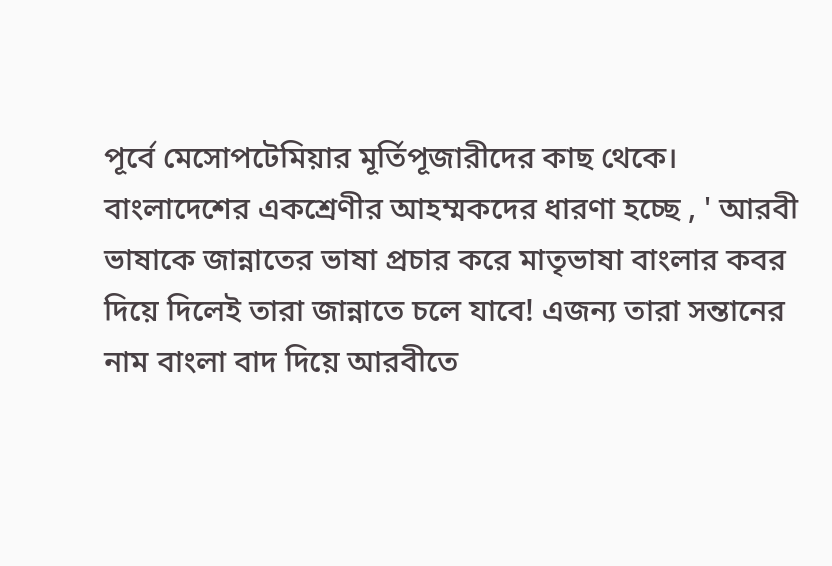পূর্বে মেসোপটেমিয়ার মূর্তিপূজারীদের কাছ থেকে।
বাংলাদেশের একশ্রেণীর আহম্মকদের ধারণা হচ্ছে , ' আরবী ভাষাকে জান্নাতের ভাষা প্রচার করে মাতৃভাষা বাংলার কবর দিয়ে দিলেই তারা জান্নাতে চলে যাবে! এজন্য তারা সন্তানের নাম বাংলা বাদ দিয়ে আরবীতে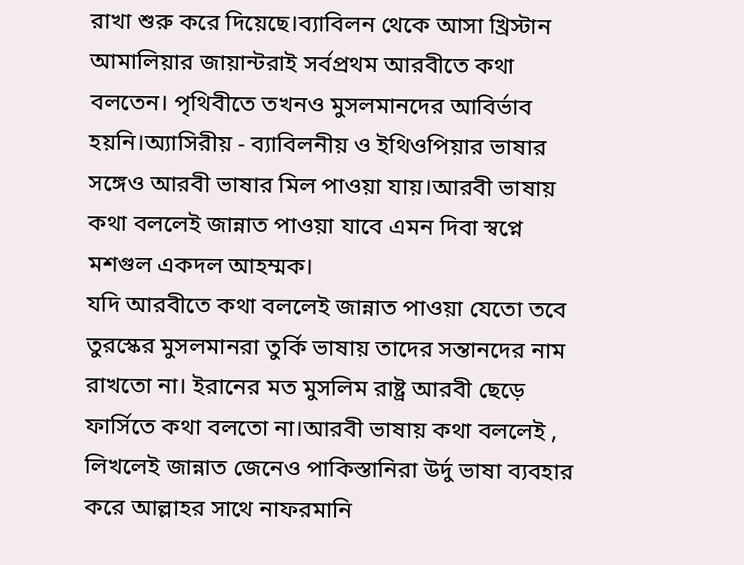রাখা শুরু করে দিয়েছে।ব্যাবিলন থেকে আসা খ্রিস্টান আমালিয়ার জায়ান্টরাই সর্বপ্রথম আরবীতে কথা বলতেন। পৃথিবীতে তখনও মুসলমানদের আবির্ভাব হয়নি।অ্যাসিরীয় - ব্যাবিলনীয় ও ইথিওপিয়ার ভাষার সঙ্গেও আরবী ভাষার মিল পাওয়া যায়।আরবী ভাষায় কথা বললেই জান্নাত পাওয়া যাবে এমন দিবা স্বপ্নে মশগুল একদল আহম্মক।
যদি আরবীতে কথা বললেই জান্নাত পাওয়া যেতো তবে তুরস্কের মুসলমানরা তুর্কি ভাষায় তাদের সন্তানদের নাম রাখতো না। ইরানের মত মুসলিম রাষ্ট্র আরবী ছেড়ে ফার্সিতে কথা বলতো না।আরবী ভাষায় কথা বললেই , লিখলেই জান্নাত জেনেও পাকিস্তানিরা উর্দু ভাষা ব্যবহার করে আল্লাহর সাথে নাফরমানি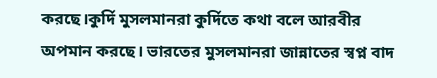করছে।কুর্দি মুসলমানরা কুর্দিতে কথা বলে আরবীর অপমান করছে। ভারতের মুসলমানরা জান্নাতের স্বপ্ন বাদ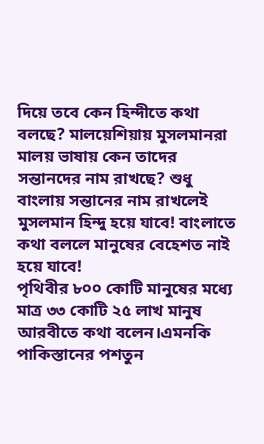দিয়ে তবে কেন হিন্দীতে কথা বলছে? মালয়েশিয়ায় মুসলমানরা মালয় ভাষায় কেন তাদের সন্তানদের নাম রাখছে? শুধু বাংলায় সন্তানের নাম রাখলেই মুসলমান হিন্দু হয়ে যাবে! বাংলাতে কথা বললে মানুষের বেহেশত নাই হয়ে যাবে!
পৃথিবীর ৮০০ কোটি মানুষের মধ্যে মাত্র ৩৩ কোটি ২৫ লাখ মানুষ আরবীতে কথা বলেন।এমনকি পাকিস্তানের পশতুন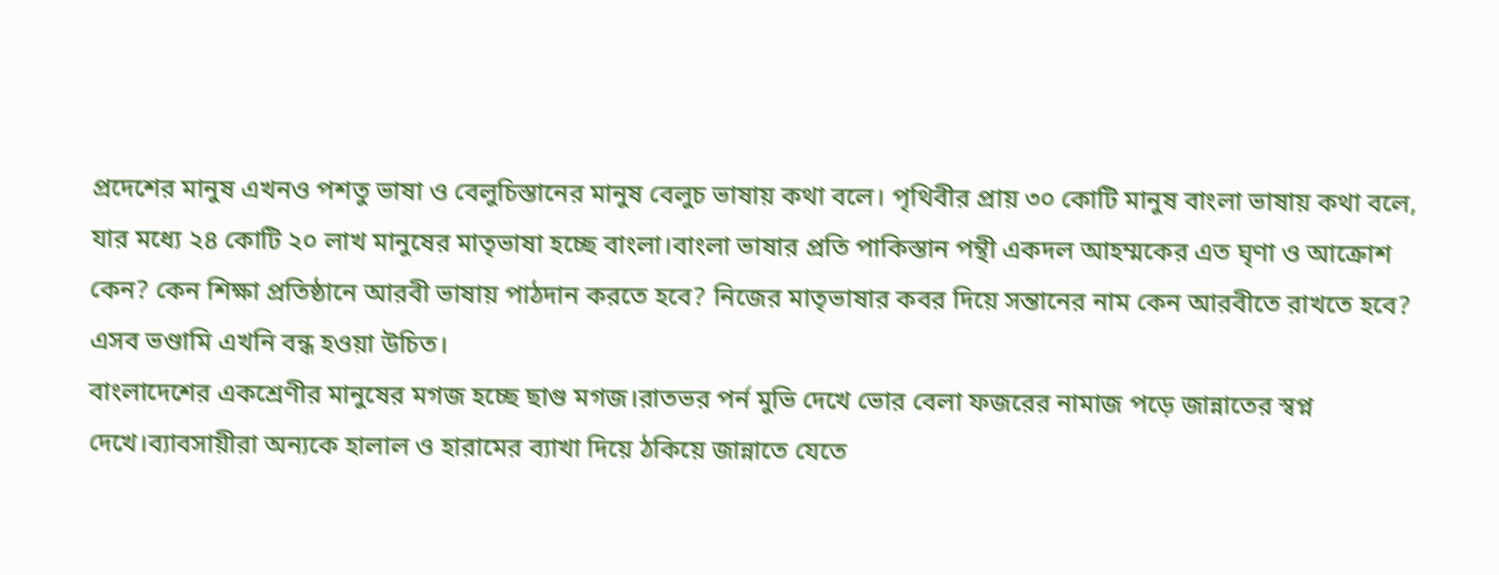প্রদেশের মানুষ এখনও পশতু ভাষা ও বেলুচিস্তানের মানুষ বেলুচ ভাষায় কথা বলে। পৃথিবীর প্রায় ৩০ কোটি মানুষ বাংলা ভাষায় কথা বলে, যার মধ্যে ২৪ কোটি ২০ লাখ মানুষের মাতৃভাষা হচ্ছে বাংলা।বাংলা ভাষার প্রতি পাকিস্তান পন্থী একদল আহম্মকের এত ঘৃণা ও আক্রোশ কেন? কেন শিক্ষা প্রতিষ্ঠানে আরবী ভাষায় পাঠদান করতে হবে? নিজের মাতৃভাষার কবর দিয়ে সন্তানের নাম কেন আরবীতে রাখতে হবে? এসব ভণ্ডামি এখনি বন্ধ হওয়া উচিত।
বাংলাদেশের একশ্রেণীর মানুষের মগজ হচ্ছে ছাগু মগজ।রাতভর পর্ন মুভি দেখে ভোর বেলা ফজরের নামাজ পড়ে জান্নাতের স্বপ্ন দেখে।ব্যাবসায়ীরা অন্যকে হালাল ও হারামের ব্যাখা দিয়ে ঠকিয়ে জান্নাতে যেতে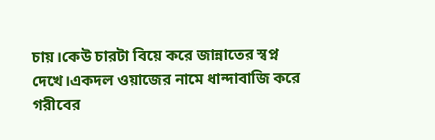চায়।কেউ চারটা বিয়ে করে জান্নাতের স্বপ্ন দেখে।একদল ওয়াজের নামে ধান্দাবাজি করে গরীবের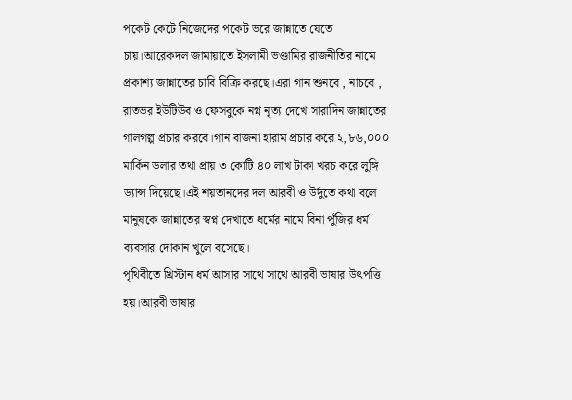পকেট কেটে নিজেদের পকেট ভরে জান্নাতে যেতে চায়।আরেকদল জামায়াতে ইসলামী ভণ্ডামির রাজনীতির নামে প্রকাশ্য জান্নাতের চাবি বিক্রি করছে।এরা গান শুনবে , নাচবে , রাতভর ইউটিউব ও ফেসবুকে নগ্ন নৃত্য দেখে সারাদিন জান্নাতের গালগল্প প্রচার করবে।গান বাজনা হারাম প্রচার করে ২,৮৬,০০০ মার্কিন ডলার তথা প্রায় ৩ কোটি ৪০ লাখ টাকা খরচ করে লুঙ্গি ড্যান্স দিয়েছে।এই শয়তানদের দল আরবী ও উর্দুতে কথা বলে মানুষকে জান্নাতের স্বপ্ন দেখাতে ধর্মের নামে বিনা পুঁজির ধর্ম ব্যবসার দোকান খুলে বসেছে।
পৃথিবীতে খ্রিস্টান ধর্ম আসার সাথে সাথে আরবী ভাষার উৎপত্তি হয়।আরবী ভাষার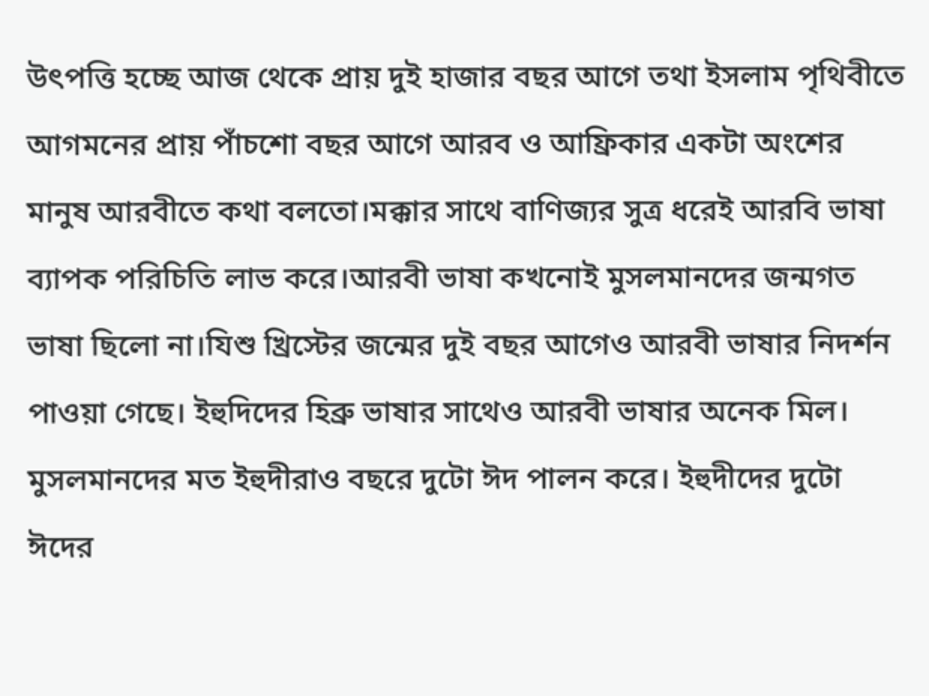উৎপত্তি হচ্ছে আজ থেকে প্রায় দুই হাজার বছর আগে তথা ইসলাম পৃথিবীতে আগমনের প্রায় পাঁচশো বছর আগে আরব ও আফ্রিকার একটা অংশের মানুষ আরবীতে কথা বলতো।মক্কার সাথে বাণিজ্যর সুত্র ধরেই আরবি ভাষা ব্যাপক পরিচিতি লাভ করে।আরবী ভাষা কখনোই মুসলমানদের জন্মগত ভাষা ছিলো না।যিশু খ্রিস্টের জন্মের দুই বছর আগেও আরবী ভাষার নিদর্শন পাওয়া গেছে। ইহুদিদের হিব্রু ভাষার সাথেও আরবী ভাষার অনেক মিল। মুসলমানদের মত ইহুদীরাও বছরে দুটো ঈদ পালন করে। ইহুদীদের দুটো ঈদের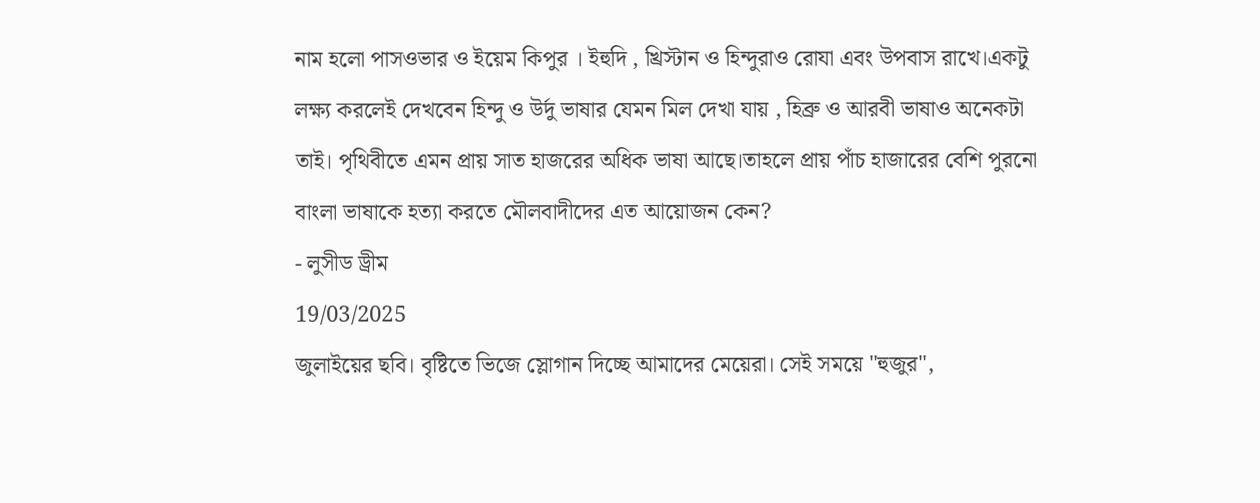নাম হলো পাসওভার ও ইয়েম কিপুর । ইহুদি , খ্রিস্টান ও হিন্দুরাও রোযা এবং উপবাস রাখে।একটু লক্ষ্য করলেই দেখবেন হিন্দু ও উর্দু ভাষার যেমন মিল দেখা যায় , হিব্রু ও আরবী ভাষাও অনেকটা তাই। পৃথিবীতে এমন প্রায় সাত হাজরের অধিক ভাষা আছে।তাহলে প্রায় পাঁচ হাজারের বেশি পুরনো বাংলা ভাষাকে হত্যা করতে মৌলবাদীদের এত আয়োজন কেন?
- লুসীড ড্রীম
19/03/2025
জুলাইয়ের ছবি। বৃষ্টিতে ভিজে স্লোগান দিচ্ছে আমাদের মেয়েরা। সেই সময়ে "হুজুর",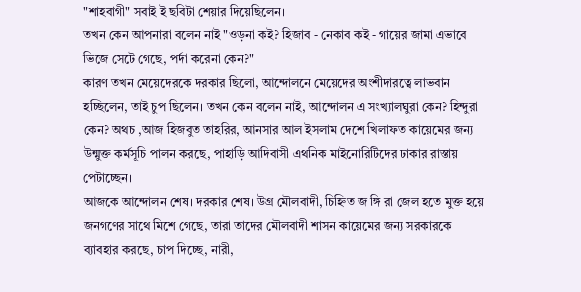"শাহবাগী" সবাই ই ছবিটা শেয়ার দিয়েছিলেন।
তখন কেন আপনারা বলেন নাই "ওড়না কই? হিজাব - নেকাব কই - গায়ের জামা এভাবে ভিজে সেটে গেছে, পর্দা করেনা কেন?"
কারণ তখন মেয়েদেরকে দরকার ছিলো, আন্দোলনে মেয়েদের অংশীদারত্বে লাভবান হচ্ছিলেন, তাই চুপ ছিলেন। তখন কেন বলেন নাই, আন্দোলন এ সংখ্যালঘুরা কেন? হিন্দুরা কেন? অথচ ,আজ হিজবুত তাহরির, আনসার আল ইসলাম দেশে খিলাফত কায়েমের জন্য উন্মুক্ত কর্মসূচি পালন করছে, পাহাড়ি আদিবাসী এথনিক মাইনোরিটিদের ঢাকার রাস্তায় পেটাচ্ছেন।
আজকে আন্দোলন শেষ। দরকার শেষ। উগ্র মৌলবাদী, চিহ্নিত জ ঙ্গি রা জেল হতে মুক্ত হয়ে জনগণের সাথে মিশে গেছে, তারা তাদের মৌলবাদী শাসন কায়েমের জন্য সরকারকে ব্যাবহার করছে, চাপ দিচ্ছে, নারী,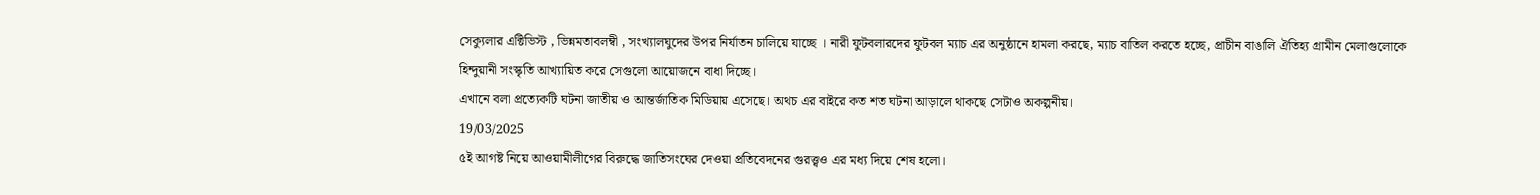সেক্যুলার এক্টিভিস্ট , ভিন্নমতাবলম্বী , সংখ্যালঘুদের উপর নির্যাতন চালিয়ে যাচ্ছে । নারী ফুটবলারদের ফুটবল ম্যাচ এর অনুষ্ঠানে হামলা করছে, ম্যাচ বাতিল করতে হচ্ছে, প্রাচীন বাঙালি ঐতিহ্য গ্রামীন মেলাগুলোকে হিন্দুয়ানী সংস্কৃতি আখ্যায়িত করে সেগুলো আয়োজনে বাধা দিচ্ছে।
এখানে বলা প্রত্যেকটি ঘটনা জাতীয় ও আন্তর্জাতিক মিডিয়ায় এসেছে। অথচ এর বাইরে কত শত ঘটনা আড়ালে থাকছে সেটাও অকল্পনীয়।
19/03/2025
৫ই আগষ্ট নিয়ে আওয়ামীলীগের বিরুদ্ধে জাতিসংঘের দেওয়া প্রতিবেদনের গুরত্ত্বও এর মধ্য দিয়ে শেষ হলো।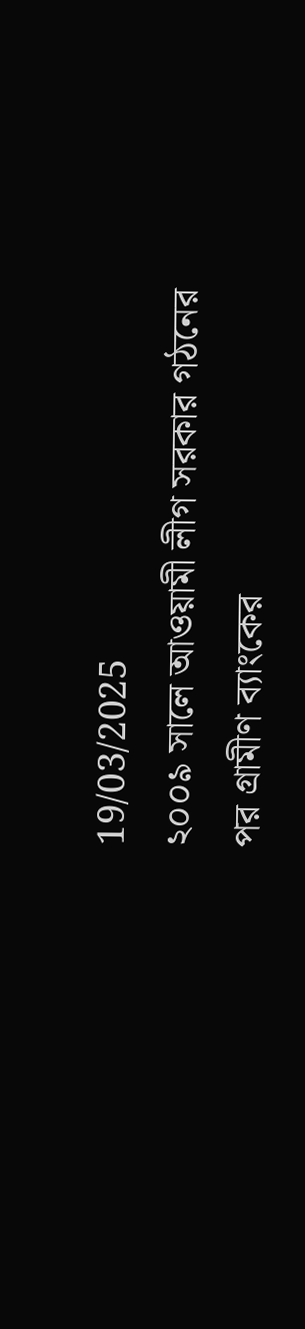19/03/2025
২০০৯ সালে আওয়ামী লীগ সরকার গঠনের পর গ্রামীণ ব্যাংকের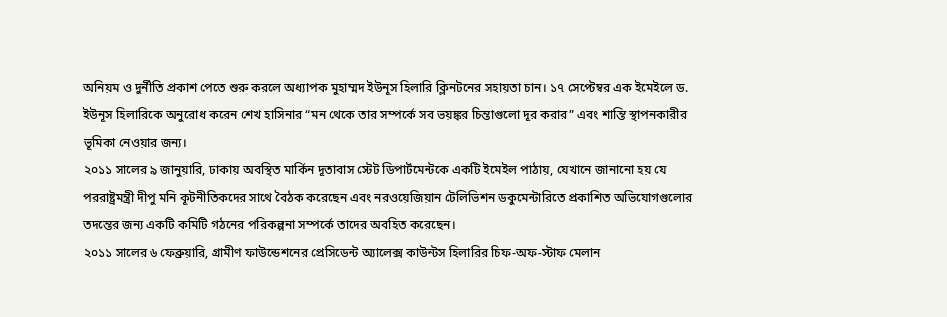অনিয়ম ও দুর্নীতি প্রকাশ পেতে শুরু করলে অধ্যাপক মুহাম্মদ ইউনূস হিলারি ক্লিনটনের সহায়তা চান। ১৭ সেপ্টেম্বর এক ইমেইলে ড. ইউনূস হিলারিকে অনুরোধ করেন শেখ হাসিনার “মন থেকে তার সম্পর্কে সব ভয়ঙ্কর চিন্তাগুলো দূর করার” এবং শান্তি স্থাপনকারীর ভূমিকা নেওয়ার জন্য।
২০১১ সালের ৯ জানুয়ারি, ঢাকায় অবস্থিত মার্কিন দূতাবাস স্টেট ডিপার্টমেন্টকে একটি ইমেইল পাঠায়, যেখানে জানানো হয় যে পররাষ্ট্রমন্ত্রী দীপু মনি কূটনীতিকদের সাথে বৈঠক করেছেন এবং নরওয়েজিয়ান টেলিভিশন ডকুমেন্টারিতে প্রকাশিত অভিযোগগুলোর তদন্তের জন্য একটি কমিটি গঠনের পরিকল্পনা সম্পর্কে তাদের অবহিত করেছেন।
২০১১ সালের ৬ ফেব্রুয়ারি, গ্রামীণ ফাউন্ডেশনের প্রেসিডেন্ট অ্যালেক্স কাউন্টস হিলারির চিফ-অফ-স্টাফ মেলান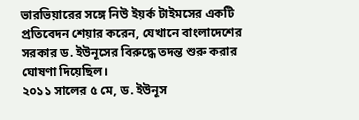ভারভিয়ারের সঙ্গে নিউ ইয়র্ক টাইমসের একটি প্রতিবেদন শেয়ার করেন, যেখানে বাংলাদেশের সরকার ড. ইউনূসের বিরুদ্ধে তদন্ত শুরু করার ঘোষণা দিয়েছিল।
২০১১ সালের ৫ মে, ড. ইউনূস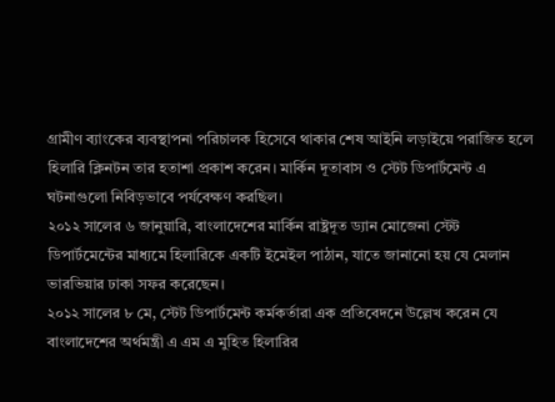গ্রামীণ ব্যাংকের ব্যবস্থাপনা পরিচালক হিসেবে থাকার শেষ আইনি লড়াইয়ে পরাজিত হলে হিলারি ক্লিনটন তার হতাশা প্রকাশ করেন। মার্কিন দূতাবাস ও স্টেট ডিপার্টমেন্ট এ ঘটনাগুলো নিবিড়ভাবে পর্যবেক্ষণ করছিল।
২০১২ সালের ৬ জানুয়ারি, বাংলাদেশের মার্কিন রাষ্ট্রদূত ড্যান মোজেনা স্টেট ডিপার্টমেন্টের মাধ্যমে হিলারিকে একটি ইমেইল পাঠান, যাতে জানানো হয় যে মেলান ভারভিয়ার ঢাকা সফর করেছেন।
২০১২ সালের ৮ মে, স্টেট ডিপার্টমেন্ট কর্মকর্তারা এক প্রতিবেদনে উল্লেখ করেন যে বাংলাদেশের অর্থমন্ত্রী এ এম এ মুহিত হিলারির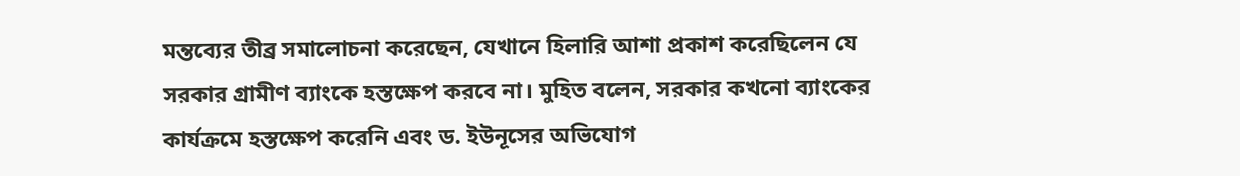মন্তব্যের তীব্র সমালোচনা করেছেন, যেখানে হিলারি আশা প্রকাশ করেছিলেন যে সরকার গ্রামীণ ব্যাংকে হস্তক্ষেপ করবে না। মুহিত বলেন, সরকার কখনো ব্যাংকের কার্যক্রমে হস্তক্ষেপ করেনি এবং ড. ইউনূসের অভিযোগ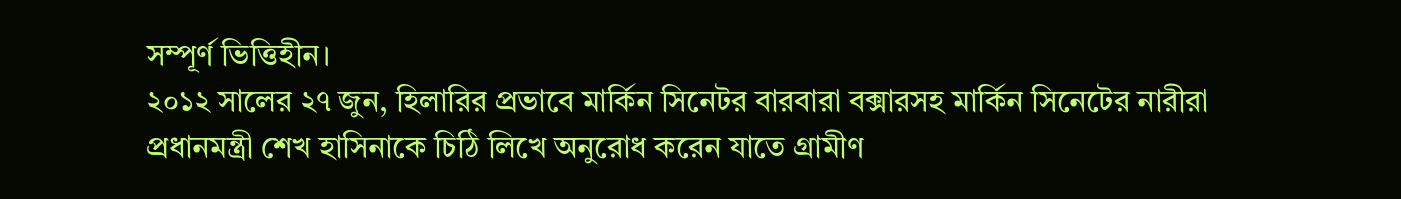সম্পূর্ণ ভিত্তিহীন।
২০১২ সালের ২৭ জুন, হিলারির প্রভাবে মার্কিন সিনেটর বারবারা বক্সারসহ মার্কিন সিনেটের নারীরা প্রধানমন্ত্রী শেখ হাসিনাকে চিঠি লিখে অনুরোধ করেন যাতে গ্রামীণ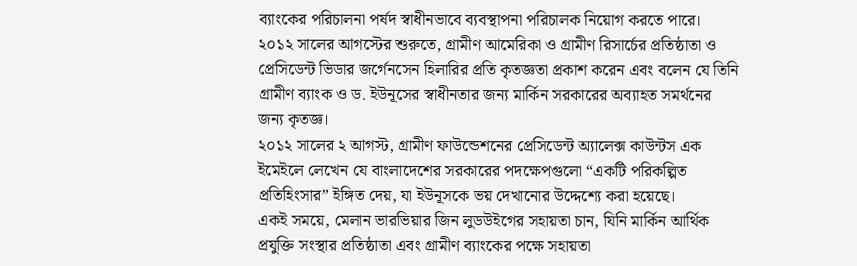ব্যাংকের পরিচালনা পর্ষদ স্বাধীনভাবে ব্যবস্থাপনা পরিচালক নিয়োগ করতে পারে।
২০১২ সালের আগস্টের শুরুতে, গ্রামীণ আমেরিকা ও গ্রামীণ রিসার্চের প্রতিষ্ঠাতা ও প্রেসিডেন্ট ভিডার জর্গেনসেন হিলারির প্রতি কৃতজ্ঞতা প্রকাশ করেন এবং বলেন যে তিনি গ্রামীণ ব্যাংক ও ড. ইউনূসের স্বাধীনতার জন্য মার্কিন সরকারের অব্যাহত সমর্থনের জন্য কৃতজ্ঞ।
২০১২ সালের ২ আগস্ট, গ্রামীণ ফাউন্ডেশনের প্রেসিডেন্ট অ্যালেক্স কাউন্টস এক ইমেইলে লেখেন যে বাংলাদেশের সরকারের পদক্ষেপগুলো “একটি পরিকল্পিত প্রতিহিংসার” ইঙ্গিত দেয়, যা ইউনূসকে ভয় দেখানোর উদ্দেশ্যে করা হয়েছে।
একই সময়ে, মেলান ভারভিয়ার জিন লুডউইগের সহায়তা চান, যিনি মার্কিন আর্থিক প্রযুক্তি সংস্থার প্রতিষ্ঠাতা এবং গ্রামীণ ব্যাংকের পক্ষে সহায়তা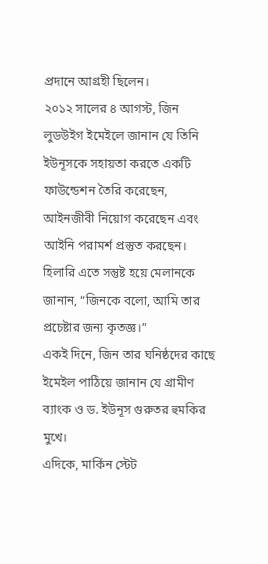প্রদানে আগ্রহী ছিলেন।
২০১২ সালের ৪ আগস্ট, জিন লুডউইগ ইমেইলে জানান যে তিনি ইউনূসকে সহায়তা করতে একটি ফাউন্ডেশন তৈরি করেছেন, আইনজীবী নিয়োগ করেছেন এবং আইনি পরামর্শ প্রস্তুত করছেন।
হিলারি এতে সন্তুষ্ট হয়ে মেলানকে জানান, “জিনকে বলো, আমি তার প্রচেষ্টার জন্য কৃতজ্ঞ।”
একই দিনে, জিন তার ঘনিষ্ঠদের কাছে ইমেইল পাঠিয়ে জানান যে গ্রামীণ ব্যাংক ও ড. ইউনূস গুরুতর হুমকির মুখে।
এদিকে, মার্কিন স্টেট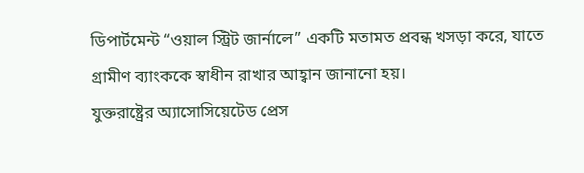ডিপার্টমেন্ট “ওয়াল স্ট্রিট জার্নালে” একটি মতামত প্রবন্ধ খসড়া করে, যাতে গ্রামীণ ব্যাংককে স্বাধীন রাখার আহ্বান জানানো হয়।
যুক্তরাষ্ট্রের অ্যাসোসিয়েটেড প্রেস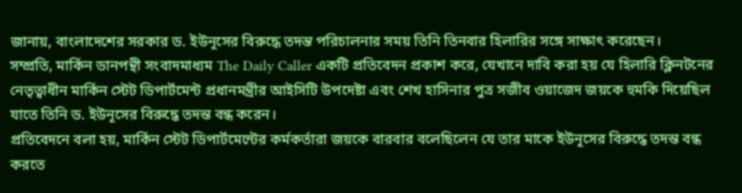জানায়, বাংলাদেশের সরকার ড. ইউনূসের বিরুদ্ধে তদন্ত পরিচালনার সময় তিনি তিনবার হিলারির সঙ্গে সাক্ষাৎ করেছেন।
সম্প্রতি, মার্কিন ডানপন্থী সংবাদমাধ্যম The Daily Caller একটি প্রতিবেদন প্রকাশ করে, যেখানে দাবি করা হয় যে হিলারি ক্লিনটনের নেতৃত্বাধীন মার্কিন স্টেট ডিপার্টমেন্ট প্রধানমন্ত্রীর আইসিটি উপদেষ্টা এবং শেখ হাসিনার পুত্র সজীব ওয়াজেদ জয়কে হুমকি দিয়েছিল যাতে তিনি ড. ইউনূসের বিরুদ্ধে তদন্ত বন্ধ করেন।
প্রতিবেদনে বলা হয়, মার্কিন স্টেট ডিপার্টমেন্টের কর্মকর্তারা জয়কে বারবার বলেছিলেন যে তার মাকে ইউনূসের বিরুদ্ধে তদন্ত বন্ধ করতে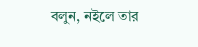বলুন, নইলে তার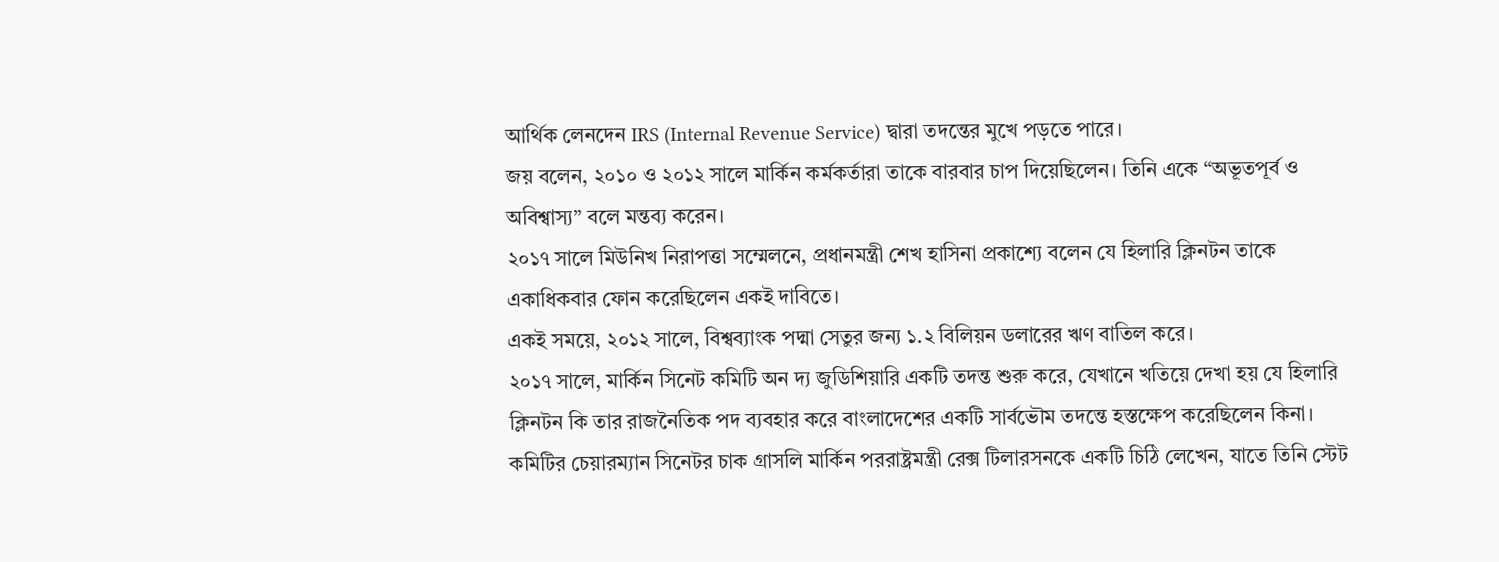আর্থিক লেনদেন IRS (Internal Revenue Service) দ্বারা তদন্তের মুখে পড়তে পারে।
জয় বলেন, ২০১০ ও ২০১২ সালে মার্কিন কর্মকর্তারা তাকে বারবার চাপ দিয়েছিলেন। তিনি একে “অভূতপূর্ব ও অবিশ্বাস্য” বলে মন্তব্য করেন।
২০১৭ সালে মিউনিখ নিরাপত্তা সম্মেলনে, প্রধানমন্ত্রী শেখ হাসিনা প্রকাশ্যে বলেন যে হিলারি ক্লিনটন তাকে একাধিকবার ফোন করেছিলেন একই দাবিতে।
একই সময়ে, ২০১২ সালে, বিশ্বব্যাংক পদ্মা সেতুর জন্য ১.২ বিলিয়ন ডলারের ঋণ বাতিল করে।
২০১৭ সালে, মার্কিন সিনেট কমিটি অন দ্য জুডিশিয়ারি একটি তদন্ত শুরু করে, যেখানে খতিয়ে দেখা হয় যে হিলারি ক্লিনটন কি তার রাজনৈতিক পদ ব্যবহার করে বাংলাদেশের একটি সার্বভৌম তদন্তে হস্তক্ষেপ করেছিলেন কিনা।
কমিটির চেয়ারম্যান সিনেটর চাক গ্রাসলি মার্কিন পররাষ্ট্রমন্ত্রী রেক্স টিলারসনকে একটি চিঠি লেখেন, যাতে তিনি স্টেট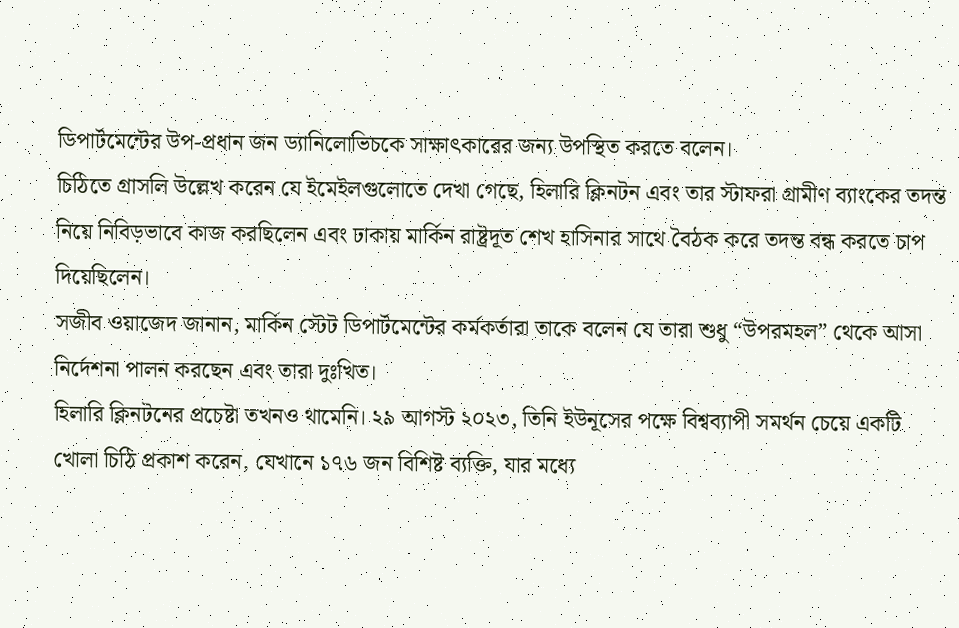ডিপার্টমেন্টের উপ-প্রধান জন ড্যানিলোভিচকে সাক্ষাৎকারের জন্য উপস্থিত করতে বলেন।
চিঠিতে গ্রাসলি উল্লেখ করেন যে ইমেইলগুলোতে দেখা গেছে, হিলারি ক্লিনটন এবং তার স্টাফরা গ্রামীণ ব্যাংকের তদন্ত নিয়ে নিবিড়ভাবে কাজ করছিলেন এবং ঢাকায় মার্কিন রাষ্ট্রদূত শেখ হাসিনার সাথে বৈঠক করে তদন্ত বন্ধ করতে চাপ দিয়েছিলেন।
সজীব ওয়াজেদ জানান, মার্কিন স্টেট ডিপার্টমেন্টের কর্মকর্তারা তাকে বলেন যে তারা শুধু “উপরমহল” থেকে আসা নির্দেশনা পালন করছেন এবং তারা দুঃখিত।
হিলারি ক্লিনটনের প্রচেষ্টা তখনও থামেনি। ২৯ আগস্ট ২০২৩, তিনি ইউনূসের পক্ষে বিশ্বব্যাপী সমর্থন চেয়ে একটি খোলা চিঠি প্রকাশ করেন, যেখানে ১৭৬ জন বিশিষ্ট ব্যক্তি, যার মধ্যে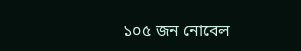১০৫ জন নোবেল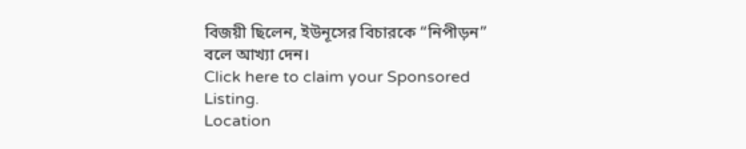বিজয়ী ছিলেন, ইউনূসের বিচারকে “নিপীড়ন” বলে আখ্যা দেন।
Click here to claim your Sponsored Listing.
Location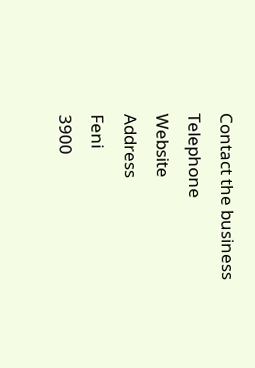Contact the business
Telephone
Website
Address
Feni
3900